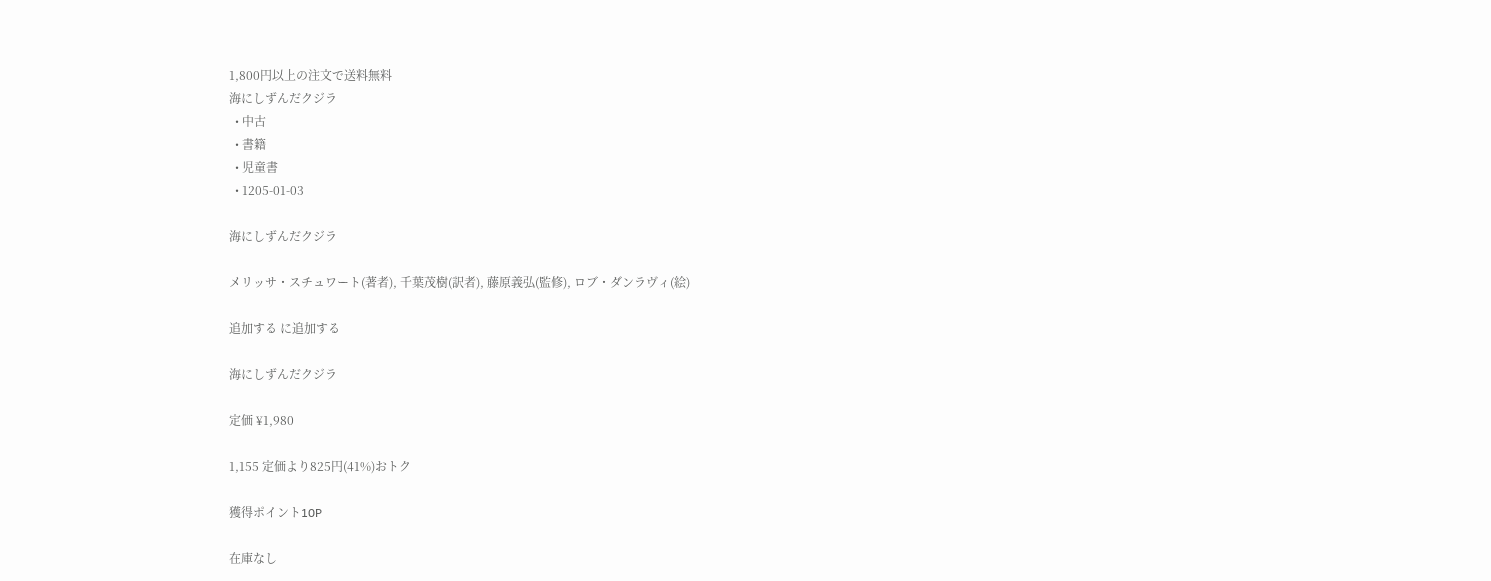1,800円以上の注文で送料無料
海にしずんだクジラ
  • 中古
  • 書籍
  • 児童書
  • 1205-01-03

海にしずんだクジラ

メリッサ・スチュワート(著者), 千葉茂樹(訳者), 藤原義弘(監修), ロブ・ダンラヴィ(絵)

追加する に追加する

海にしずんだクジラ

定価 ¥1,980

1,155 定価より825円(41%)おトク

獲得ポイント10P

在庫なし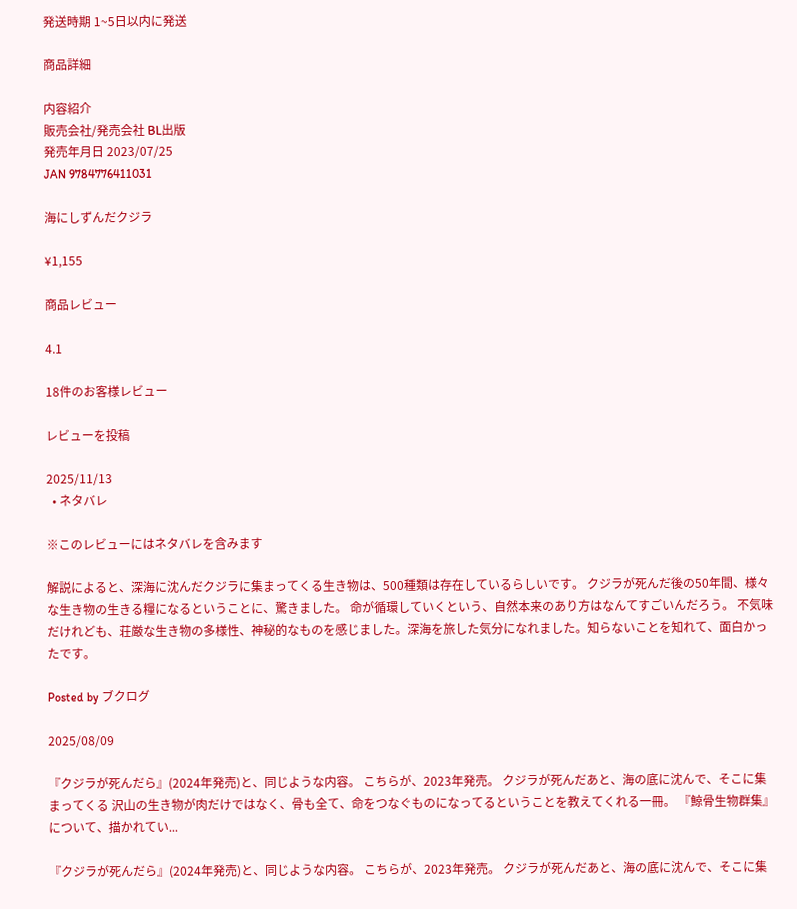発送時期 1~5日以内に発送

商品詳細

内容紹介
販売会社/発売会社 BL出版
発売年月日 2023/07/25
JAN 9784776411031

海にしずんだクジラ

¥1,155

商品レビュー

4.1

18件のお客様レビュー

レビューを投稿

2025/11/13
  • ネタバレ

※このレビューにはネタバレを含みます

解説によると、深海に沈んだクジラに集まってくる生き物は、500種類は存在しているらしいです。 クジラが死んだ後の50年間、様々な生き物の生きる糧になるということに、驚きました。 命が循環していくという、自然本来のあり方はなんてすごいんだろう。 不気味だけれども、荘厳な生き物の多様性、神秘的なものを感じました。深海を旅した気分になれました。知らないことを知れて、面白かったです。

Posted by ブクログ

2025/08/09

『クジラが死んだら』(2024年発売)と、同じような内容。 こちらが、2023年発売。 クジラが死んだあと、海の底に沈んで、そこに集まってくる 沢山の生き物が肉だけではなく、骨も全て、命をつなぐものになってるということを教えてくれる一冊。 『鯨骨生物群集』について、描かれてい...

『クジラが死んだら』(2024年発売)と、同じような内容。 こちらが、2023年発売。 クジラが死んだあと、海の底に沈んで、そこに集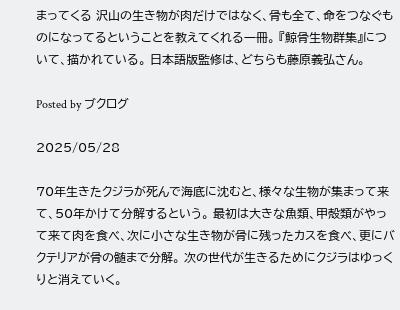まってくる 沢山の生き物が肉だけではなく、骨も全て、命をつなぐものになってるということを教えてくれる一冊。 『鯨骨生物群集』について、描かれている。 日本語版監修は、どちらも藤原義弘さん。

Posted by ブクログ

2025/05/28

70年生きたクジラが死んで海底に沈むと、様々な生物が集まって来て、50年かけて分解するという。 最初は大きな魚類、甲殻類がやって来て肉を食べ、次に小さな生き物が骨に残ったカスを食べ、更にバクテリアが骨の髄まで分解。 次の世代が生きるためにクジラはゆっくりと消えていく。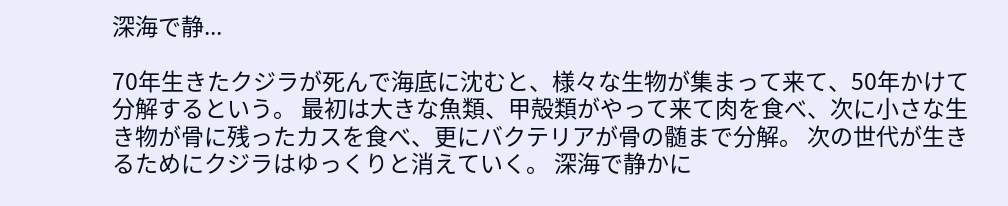深海で静...

70年生きたクジラが死んで海底に沈むと、様々な生物が集まって来て、50年かけて分解するという。 最初は大きな魚類、甲殻類がやって来て肉を食べ、次に小さな生き物が骨に残ったカスを食べ、更にバクテリアが骨の髄まで分解。 次の世代が生きるためにクジラはゆっくりと消えていく。 深海で静かに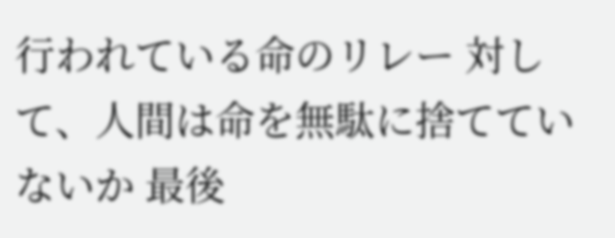行われている命のリレー 対して、人間は命を無駄に捨てていないか 最後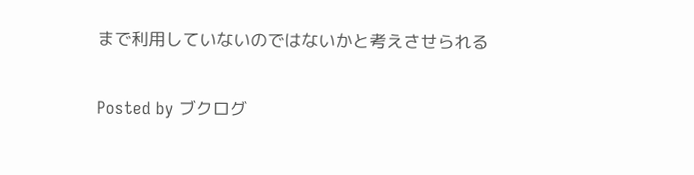まで利用していないのではないかと考えさせられる

Posted by ブクログ